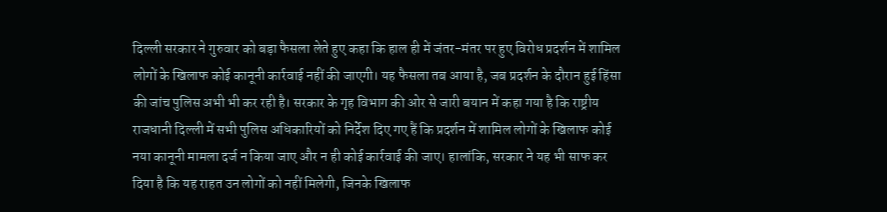दिल्ली सरकार ने गुरुवार को बड़ा फैसला लेते हुए कहा कि हाल ही में जंतर-मंतर पर हुए विरोध प्रदर्शन में शामिल लोगों के खिलाफ कोई कानूनी कार्रवाई नहीं की जाएगी। यह फैसला तब आया है, जब प्रदर्शन के दौरान हुई हिंसा की जांच पुलिस अभी भी कर रही है। सरकार के गृह विभाग की ओर से जारी बयान में कहा गया है कि राष्ट्रीय राजधानी दिल्ली में सभी पुलिस अधिकारियों को निर्देश दिए गए हैं कि प्रदर्शन में शामिल लोगों के खिलाफ कोई नया कानूनी मामला दर्ज न किया जाए और न ही कोई कार्रवाई की जाए। हालांकि, सरकार ने यह भी साफ कर दिया है कि यह राहत उन लोगों को नहीं मिलेगी, जिनके खिलाफ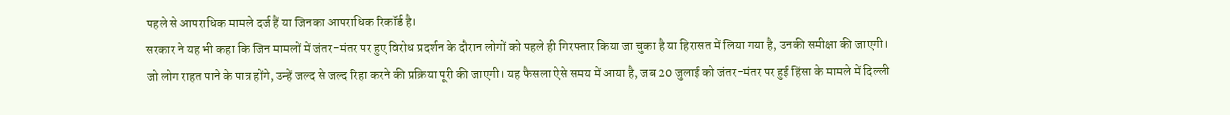पहले से आपराधिक मामले दर्ज हैं या जिनका आपराधिक रिकॉर्ड है।
सरकार ने यह भी कहा कि जिन मामलों में जंतर-मंतर पर हुए विरोध प्रदर्शन के दौरान लोगों को पहले ही गिरफ्तार किया जा चुका है या हिरासत में लिया गया है, उनकी समीक्षा की जाएगी। जो लोग राहत पाने के पात्र होंगे, उन्हें जल्द से जल्द रिहा करने की प्रक्रिया पूरी की जाएगी। यह फैसला ऐसे समय में आया है, जब 20 जुलाई को जंतर-मंतर पर हुई हिंसा के मामले में दिल्ली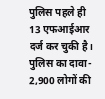पुलिस पहले ही 13 एफआईआर दर्ज कर चुकी है।
पुलिस का दावा- 2,900 लोगों की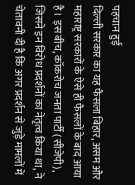पहचान हुई
दिल्ली सरकार का यह फैसला बिहार, असम और महाराष्ट्र सरकारों के ऐसे ही फैसलों के बाद आया है। इस बीच, कॉकरोच जनता पार्टी (सीजेपी), जिसने इन विरोध प्रदर्शनों का नेतृत्व किया था, ने चेतावनी दी है कि अगर प्रदर्शन से जुड़े मामलों में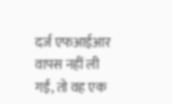दर्ज एफआईआर वापस नहीं ली गईं, तो वह एक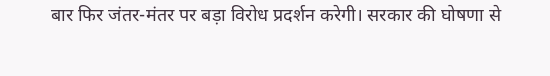बार फिर जंतर-मंतर पर बड़ा विरोध प्रदर्शन करेगी। सरकार की घोषणा से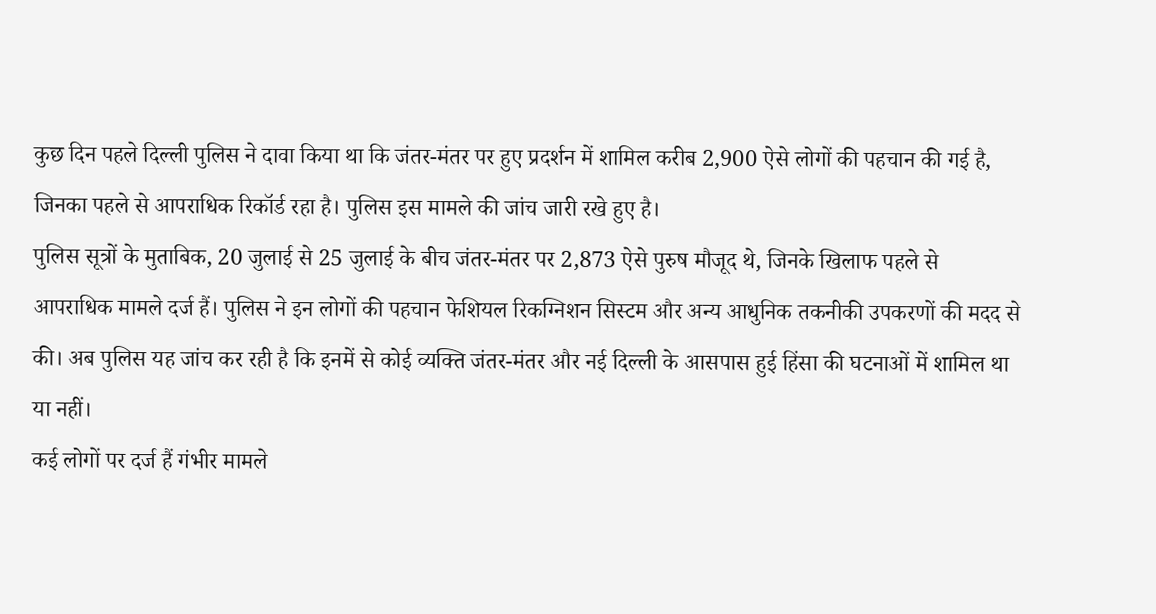कुछ दिन पहले दिल्ली पुलिस ने दावा किया था कि जंतर-मंतर पर हुए प्रदर्शन में शामिल करीब 2,900 ऐसे लोगों की पहचान की गई है, जिनका पहले से आपराधिक रिकॉर्ड रहा है। पुलिस इस मामले की जांच जारी रखे हुए है।
पुलिस सूत्रों के मुताबिक, 20 जुलाई से 25 जुलाई के बीच जंतर-मंतर पर 2,873 ऐसे पुरुष मौजूद थे, जिनके खिलाफ पहले से आपराधिक मामले दर्ज हैं। पुलिस ने इन लोगों की पहचान फेशियल रिकग्निशन सिस्टम और अन्य आधुनिक तकनीकी उपकरणों की मदद से की। अब पुलिस यह जांच कर रही है कि इनमें से कोई व्यक्ति जंतर-मंतर और नई दिल्ली के आसपास हुई हिंसा की घटनाओं में शामिल था या नहीं।
कई लोगों पर दर्ज हैं गंभीर मामले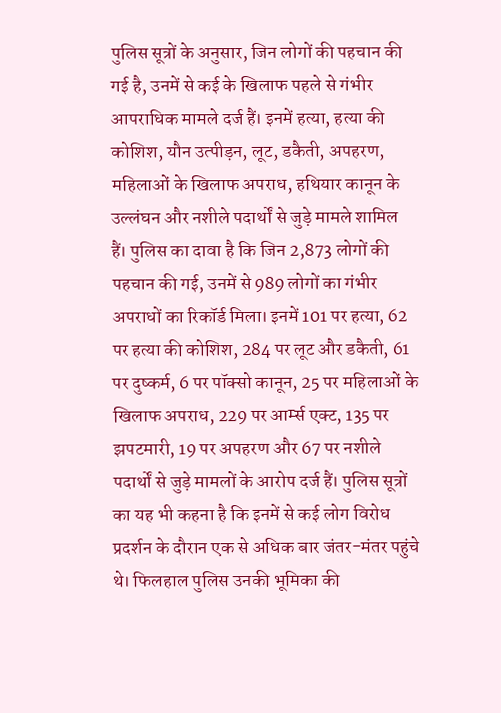पुलिस सूत्रों के अनुसार, जिन लोगों की पहचान की गई है, उनमें से कई के खिलाफ पहले से गंभीर आपराधिक मामले दर्ज हैं। इनमें हत्या, हत्या की कोशिश, यौन उत्पीड़न, लूट, डकैती, अपहरण, महिलाओं के खिलाफ अपराध, हथियार कानून के उल्लंघन और नशीले पदार्थों से जुड़े मामले शामिल हैं। पुलिस का दावा है कि जिन 2,873 लोगों की पहचान की गई, उनमें से 989 लोगों का गंभीर अपराधों का रिकॉर्ड मिला। इनमें 101 पर हत्या, 62 पर हत्या की कोशिश, 284 पर लूट और डकैती, 61 पर दुष्कर्म, 6 पर पॉक्सो कानून, 25 पर महिलाओं के खिलाफ अपराध, 229 पर आर्म्स एक्ट, 135 पर झपटमारी, 19 पर अपहरण और 67 पर नशीले पदार्थों से जुड़े मामलों के आरोप दर्ज हैं। पुलिस सूत्रों का यह भी कहना है कि इनमें से कई लोग विरोध प्रदर्शन के दौरान एक से अधिक बार जंतर-मंतर पहुंचे थे। फिलहाल पुलिस उनकी भूमिका की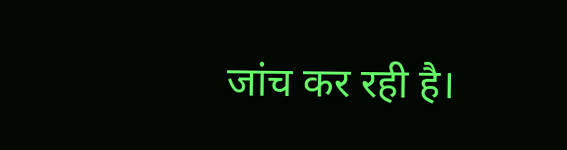जांच कर रही है।